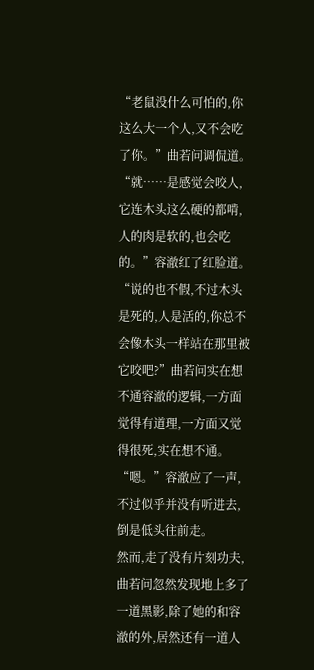“老鼠没什么可怕的,你这么大一个人,又不会吃了你。”曲若问调侃道。
“就……是感觉会咬人,它连木头这么硬的都啃,人的肉是软的,也会吃的。”容澈红了红脸道。
“说的也不假,不过木头是死的,人是活的,你总不会像木头一样站在那里被它咬吧?”曲若问实在想不通容澈的逻辑,一方面觉得有道理,一方面又觉得很死,实在想不通。
“嗯。”容澈应了一声,不过似乎并没有听进去,倒是低头往前走。
然而,走了没有片刻功夫,曲若问忽然发现地上多了一道黑影,除了她的和容澈的外,居然还有一道人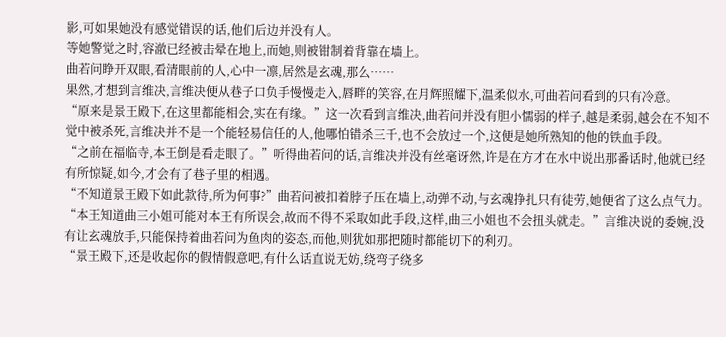影,可如果她没有感觉错误的话,他们后边并没有人。
等她警觉之时,容澈已经被击晕在地上,而她,则被钳制着背靠在墙上。
曲若问睁开双眼,看清眼前的人,心中一凛,居然是玄魂,那么……
果然,才想到言维决,言维决便从巷子口负手慢慢走入,唇畔的笑容,在月辉照耀下,温柔似水,可曲若问看到的只有冷意。
“原来是景王殿下,在这里都能相会,实在有缘。”这一次看到言维决,曲若问并没有胆小懦弱的样子,越是柔弱,越会在不知不觉中被杀死,言维决并不是一个能轻易信任的人,他哪怕错杀三千,也不会放过一个,这便是她所熟知的他的铁血手段。
“之前在福临寺,本王倒是看走眼了。”听得曲若问的话,言维决并没有丝毫讶然,许是在方才在水中说出那番话时,他就已经有所惊疑,如今,才会有了巷子里的相遇。
“不知道景王殿下如此款待,所为何事?”曲若问被扣着脖子压在墙上,动弹不动,与玄魂挣扎只有徒劳,她便省了这么点气力。
“本王知道曲三小姐可能对本王有所误会,故而不得不采取如此手段,这样,曲三小姐也不会扭头就走。”言维决说的委婉,没有让玄魂放手,只能保持着曲若问为鱼肉的姿态,而他,则犹如那把随时都能切下的利刃。
“景王殿下,还是收起你的假情假意吧,有什么话直说无妨,绕弯子绕多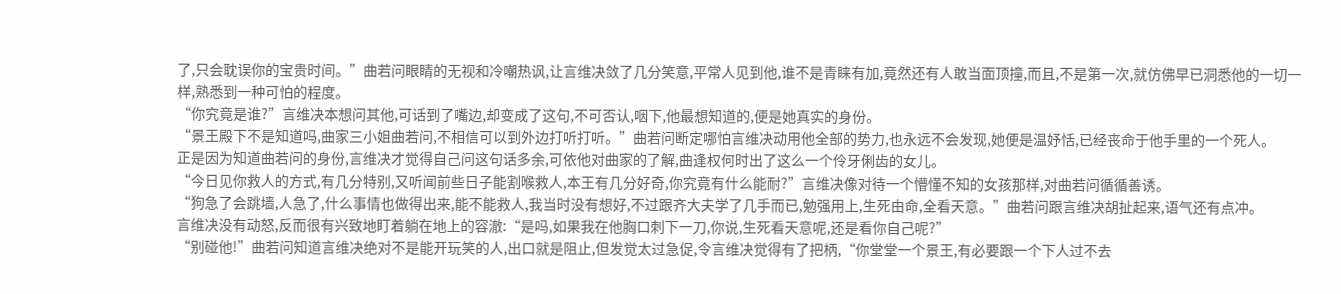了,只会耽误你的宝贵时间。”曲若问眼睛的无视和冷嘲热讽,让言维决敛了几分笑意,平常人见到他,谁不是青睐有加,竟然还有人敢当面顶撞,而且,不是第一次,就仿佛早已洞悉他的一切一样,熟悉到一种可怕的程度。
“你究竟是谁?”言维决本想问其他,可话到了嘴边,却变成了这句,不可否认,咽下,他最想知道的,便是她真实的身份。
“景王殿下不是知道吗,曲家三小姐曲若问,不相信可以到外边打听打听。”曲若问断定哪怕言维决动用他全部的势力,也永远不会发现,她便是温妤恬,已经丧命于他手里的一个死人。
正是因为知道曲若问的身份,言维决才觉得自己问这句话多余,可依他对曲家的了解,曲逢权何时出了这么一个伶牙俐齿的女儿。
“今日见你救人的方式,有几分特别,又听闻前些日子能割喉救人,本王有几分好奇,你究竟有什么能耐?”言维决像对待一个懵懂不知的女孩那样,对曲若问循循善诱。
“狗急了会跳墙,人急了,什么事情也做得出来,能不能救人,我当时没有想好,不过跟齐大夫学了几手而已,勉强用上,生死由命,全看天意。”曲若问跟言维决胡扯起来,语气还有点冲。
言维决没有动怒,反而很有兴致地盯着躺在地上的容澈:“是吗,如果我在他胸口刺下一刀,你说,生死看天意呢,还是看你自己呢?”
“别碰他!”曲若问知道言维决绝对不是能开玩笑的人,出口就是阻止,但发觉太过急促,令言维决觉得有了把柄,“你堂堂一个景王,有必要跟一个下人过不去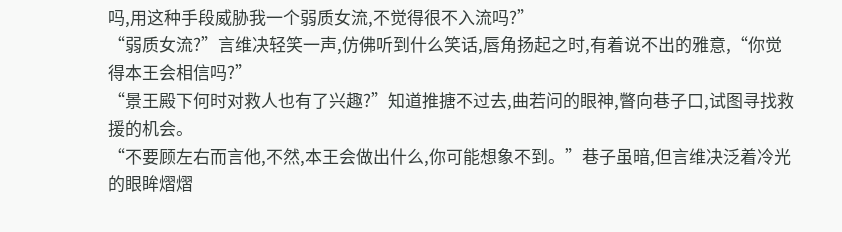吗,用这种手段威胁我一个弱质女流,不觉得很不入流吗?”
“弱质女流?”言维决轻笑一声,仿佛听到什么笑话,唇角扬起之时,有着说不出的雅意,“你觉得本王会相信吗?”
“景王殿下何时对救人也有了兴趣?”知道推搪不过去,曲若问的眼神,瞥向巷子口,试图寻找救援的机会。
“不要顾左右而言他,不然,本王会做出什么,你可能想象不到。”巷子虽暗,但言维决泛着冷光的眼眸熠熠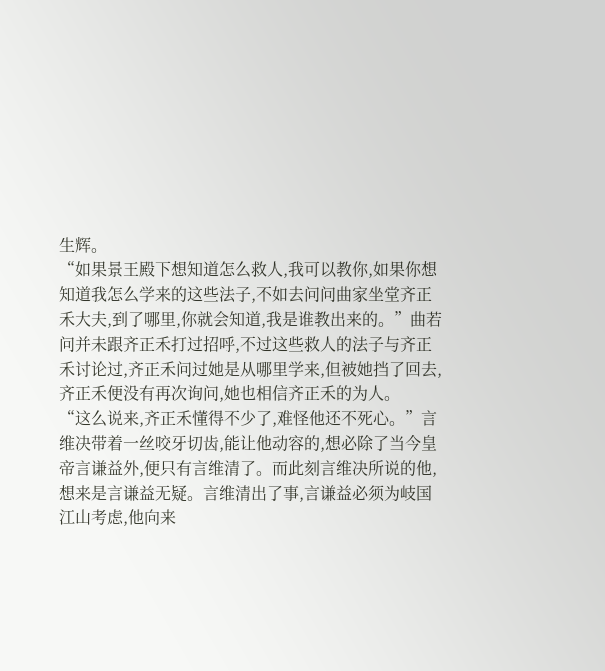生辉。
“如果景王殿下想知道怎么救人,我可以教你,如果你想知道我怎么学来的这些法子,不如去问问曲家坐堂齐正禾大夫,到了哪里,你就会知道,我是谁教出来的。”曲若问并未跟齐正禾打过招呼,不过这些救人的法子与齐正禾讨论过,齐正禾问过她是从哪里学来,但被她挡了回去,齐正禾便没有再次询问,她也相信齐正禾的为人。
“这么说来,齐正禾懂得不少了,难怪他还不死心。”言维决带着一丝咬牙切齿,能让他动容的,想必除了当今皇帝言谦益外,便只有言维清了。而此刻言维决所说的他,想来是言谦益无疑。言维清出了事,言谦益必须为岐国江山考虑,他向来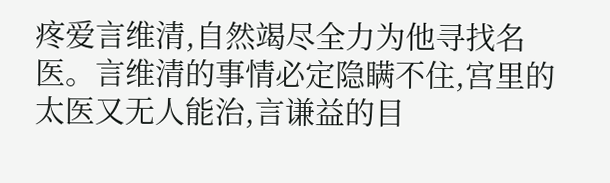疼爱言维清,自然竭尽全力为他寻找名医。言维清的事情必定隐瞒不住,宫里的太医又无人能治,言谦益的目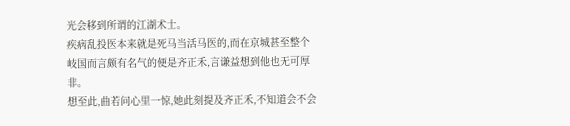光会移到所谓的江湖术士。
疾病乱投医本来就是死马当活马医的,而在京城甚至整个岐国而言颇有名气的便是齐正禾,言谦益想到他也无可厚非。
想至此,曲若问心里一惊,她此刻提及齐正禾,不知道会不会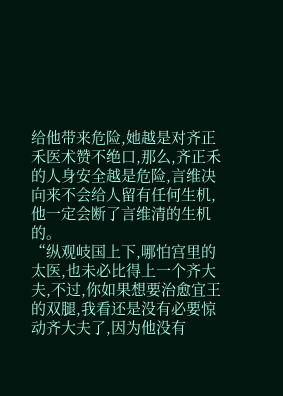给他带来危险,她越是对齐正禾医术赞不绝口,那么,齐正禾的人身安全越是危险,言维决向来不会给人留有任何生机,他一定会断了言维清的生机的。
“纵观岐国上下,哪怕宫里的太医,也未必比得上一个齐大夫,不过,你如果想要治愈宜王的双腿,我看还是没有必要惊动齐大夫了,因为他没有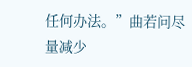任何办法。”曲若问尽量减少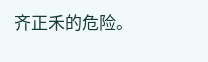齐正禾的危险。